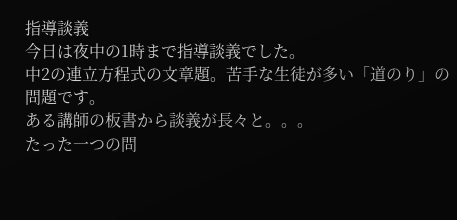指導談義
今日は夜中の1時まで指導談義でした。
中2の連立方程式の文章題。苦手な生徒が多い「道のり」の問題です。
ある講師の板書から談義が長々と。。。
たった一つの問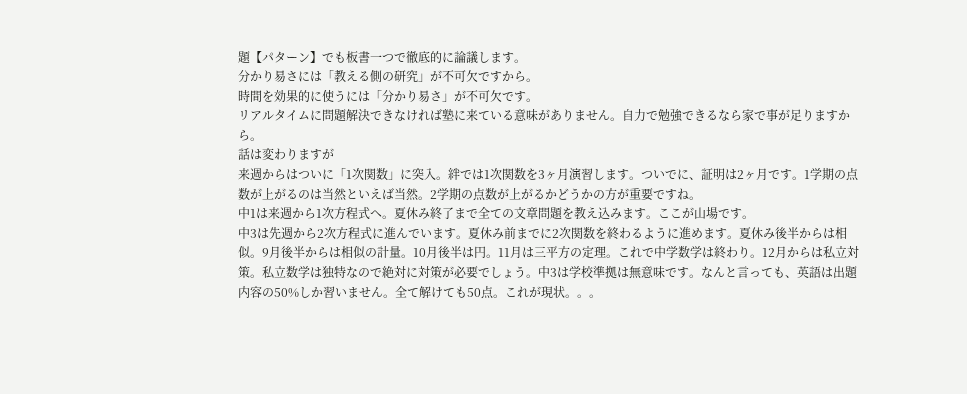題【パターン】でも板書一つで徹底的に論議します。
分かり易さには「教える側の研究」が不可欠ですから。
時間を効果的に使うには「分かり易さ」が不可欠です。
リアルタイムに問題解決できなければ塾に来ている意味がありません。自力で勉強できるなら家で事が足りますから。
話は変わりますが
来週からはついに「1次関数」に突入。絆では1次関数を3ヶ月演習します。ついでに、証明は2ヶ月です。1学期の点数が上がるのは当然といえば当然。2学期の点数が上がるかどうかの方が重要ですね。
中1は来週から1次方程式へ。夏休み終了まで全ての文章問題を教え込みます。ここが山場です。
中3は先週から2次方程式に進んでいます。夏休み前までに2次関数を終わるように進めます。夏休み後半からは相似。9月後半からは相似の計量。10月後半は円。11月は三平方の定理。これで中学数学は終わり。12月からは私立対策。私立数学は独特なので絶対に対策が必要でしょう。中3は学校準拠は無意味です。なんと言っても、英語は出題内容の50%しか習いません。全て解けても50点。これが現状。。。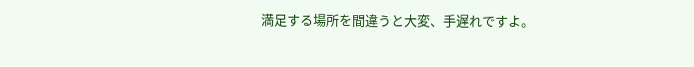満足する場所を間違うと大変、手遅れですよ。